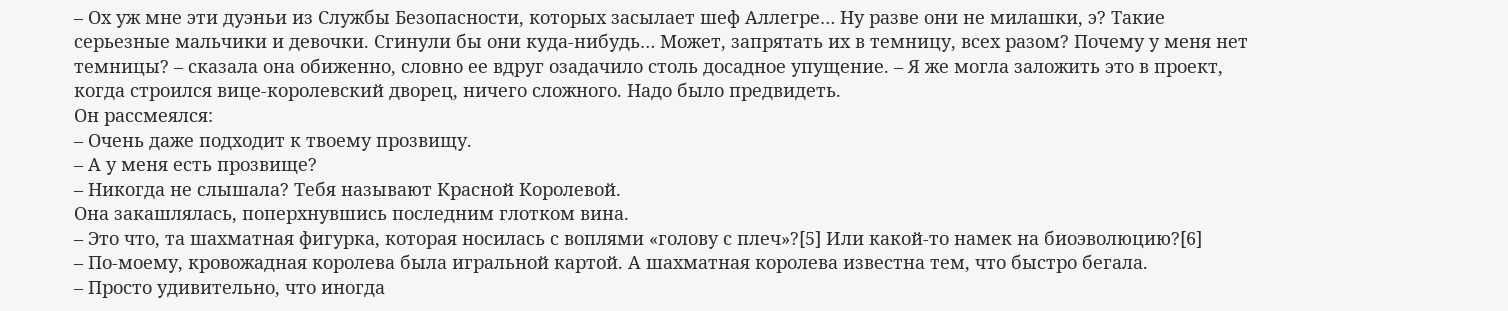– Ох уж мне эти дуэньи из Службы Безопасности, которых засылает шеф Аллегре… Ну разве они не милашки, э? Такие серьезные мальчики и девочки. Сгинули бы они куда-нибудь… Может, запрятать их в темницу, всех разом? Почему у меня нет темницы? – сказала она обиженно, словно ее вдруг озадачило столь досадное упущение. – Я же могла заложить это в проект, когда строился вице-королевский дворец, ничего сложного. Надо было предвидеть.
Он рассмеялся:
– Очень даже подходит к твоему прозвищу.
– А у меня есть прозвище?
– Никогда не слышала? Тебя называют Красной Королевой.
Она закашлялась, поперхнувшись последним глотком вина.
– Это что, та шахматная фигурка, которая носилась с воплями «голову с плеч»?[5] Или какой-то намек на биоэволюцию?[6]
– По-моему, кровожадная королева была игральной картой. А шахматная королева известна тем, что быстро бегала.
– Просто удивительно, что иногда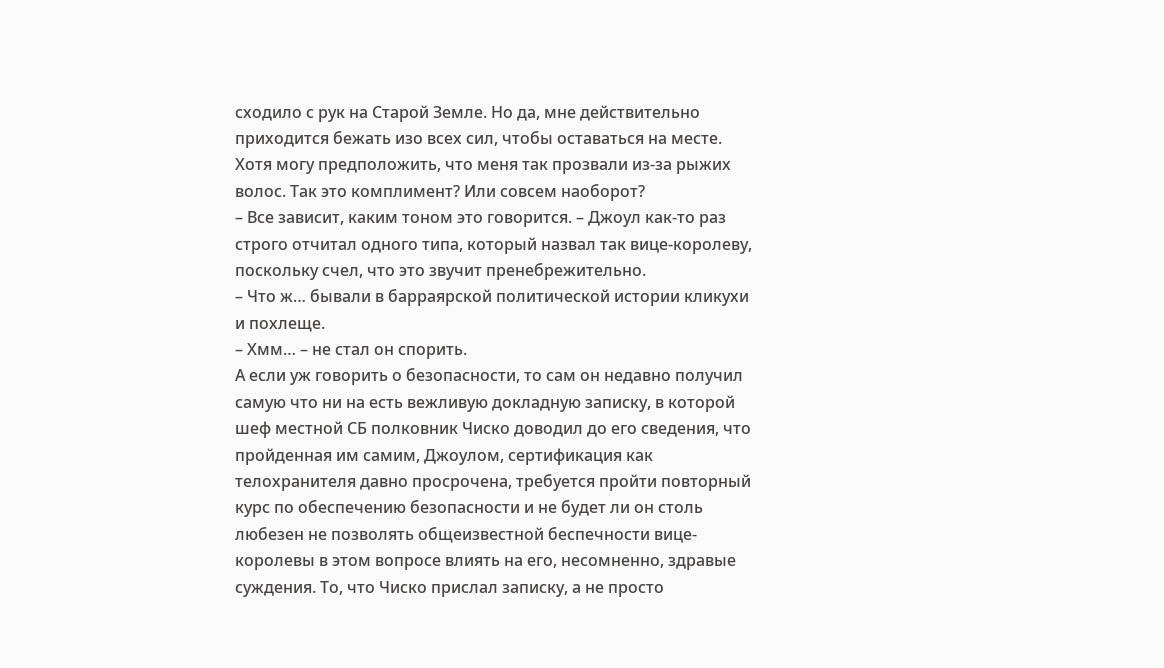сходило с рук на Старой Земле. Но да, мне действительно приходится бежать изо всех сил, чтобы оставаться на месте. Хотя могу предположить, что меня так прозвали из-за рыжих волос. Так это комплимент? Или совсем наоборот?
– Все зависит, каким тоном это говорится. – Джоул как-то раз строго отчитал одного типа, который назвал так вице-королеву, поскольку счел, что это звучит пренебрежительно.
– Что ж… бывали в барраярской политической истории кликухи и похлеще.
– Хмм… – не стал он спорить.
А если уж говорить о безопасности, то сам он недавно получил самую что ни на есть вежливую докладную записку, в которой шеф местной СБ полковник Чиско доводил до его сведения, что пройденная им самим, Джоулом, сертификация как телохранителя давно просрочена, требуется пройти повторный курс по обеспечению безопасности и не будет ли он столь любезен не позволять общеизвестной беспечности вице-королевы в этом вопросе влиять на его, несомненно, здравые суждения. То, что Чиско прислал записку, а не просто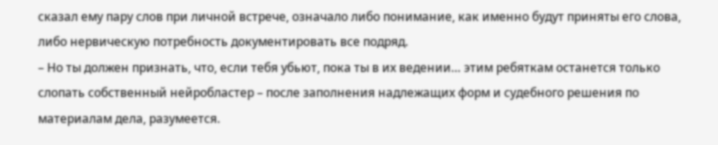сказал ему пару слов при личной встрече, означало либо понимание, как именно будут приняты его слова, либо нервическую потребность документировать все подряд.
– Но ты должен признать, что, если тебя убьют, пока ты в их ведении… этим ребяткам останется только слопать собственный нейробластер – после заполнения надлежащих форм и судебного решения по материалам дела, разумеется.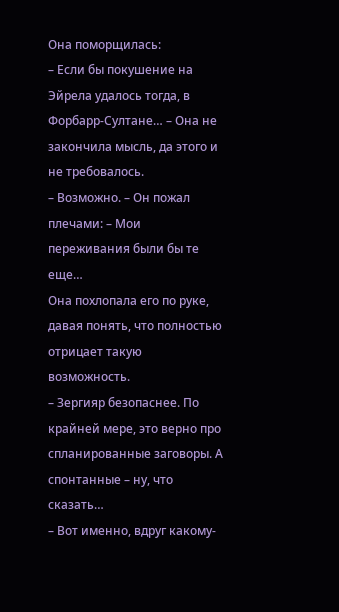Она поморщилась:
– Если бы покушение на Эйрела удалось тогда, в Форбарр-Султане… – Она не закончила мысль, да этого и не требовалось.
– Возможно. – Он пожал плечами: – Мои переживания были бы те еще…
Она похлопала его по руке, давая понять, что полностью отрицает такую возможность.
– Зергияр безопаснее. По крайней мере, это верно про спланированные заговоры. А спонтанные – ну, что сказать…
– Вот именно, вдруг какому-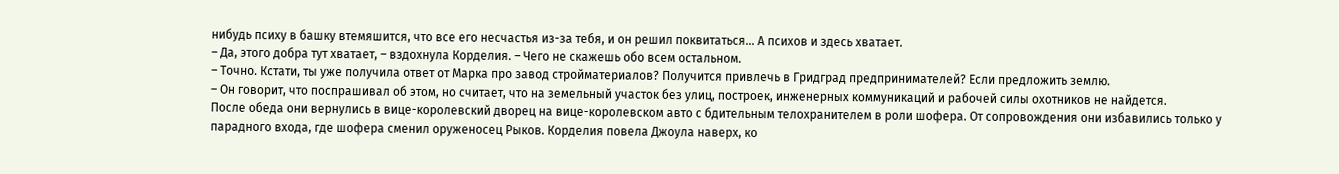нибудь психу в башку втемяшится, что все его несчастья из-за тебя, и он решил поквитаться… А психов и здесь хватает.
– Да, этого добра тут хватает, – вздохнула Корделия. – Чего не скажешь обо всем остальном.
– Точно. Кстати, ты уже получила ответ от Марка про завод стройматериалов? Получится привлечь в Гридград предпринимателей? Если предложить землю.
– Он говорит, что поспрашивал об этом, но считает, что на земельный участок без улиц, построек, инженерных коммуникаций и рабочей силы охотников не найдется.
После обеда они вернулись в вице-королевский дворец на вице-королевском авто с бдительным телохранителем в роли шофера. От сопровождения они избавились только у парадного входа, где шофера сменил оруженосец Рыков. Корделия повела Джоула наверх, ко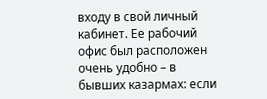входу в свой личный кабинет. Ее рабочий офис был расположен очень удобно – в бывших казармах: если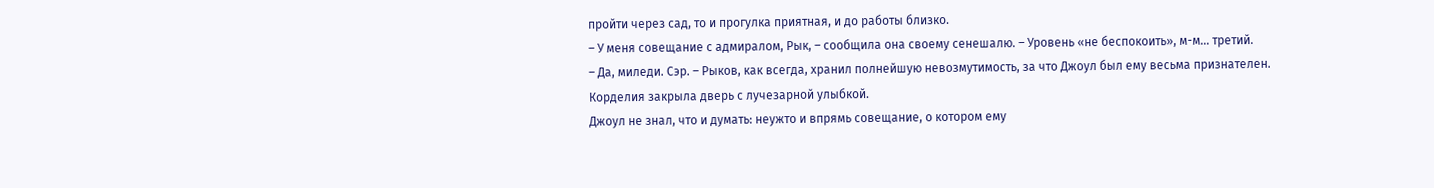пройти через сад, то и прогулка приятная, и до работы близко.
– У меня совещание с адмиралом, Рык, – сообщила она своему сенешалю. – Уровень «не беспокоить», м-м… третий.
– Да, миледи. Сэр. – Рыков, как всегда, хранил полнейшую невозмутимость, за что Джоул был ему весьма признателен.
Корделия закрыла дверь с лучезарной улыбкой.
Джоул не знал, что и думать: неужто и впрямь совещание, о котором ему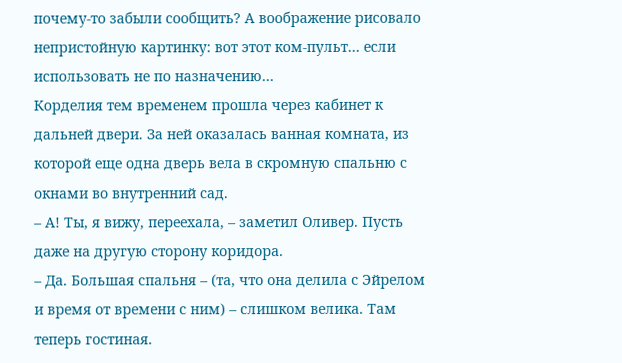почему-то забыли сообщить? А воображение рисовало непристойную картинку: вот этот ком-пульт… если использовать не по назначению…
Корделия тем временем прошла через кабинет к дальней двери. За ней оказалась ванная комната, из которой еще одна дверь вела в скромную спальню с окнами во внутренний сад.
– А! Ты, я вижу, переехала, – заметил Оливер. Пусть даже на другую сторону коридора.
– Да. Большая спальня – (та, что она делила с Эйрелом и время от времени с ним) – слишком велика. Там теперь гостиная.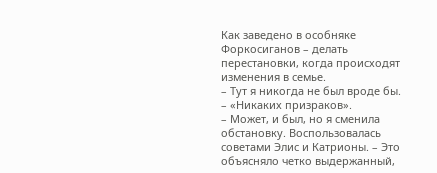Как заведено в особняке Форкосиганов – делать перестановки, когда происходят изменения в семье.
– Тут я никогда не был вроде бы. – «Никаких призраков».
– Может, и был, но я сменила обстановку. Воспользовалась советами Элис и Катрионы. – Это объясняло четко выдержанный,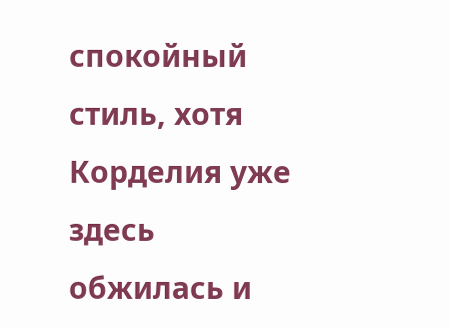спокойный стиль, хотя Корделия уже здесь обжилась и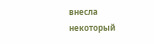внесла некоторый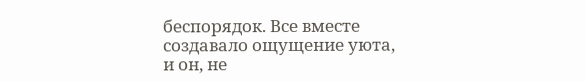беспорядок. Все вместе создавало ощущение уюта, и он, не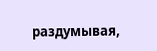раздумывая,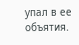упал в ее объятия.